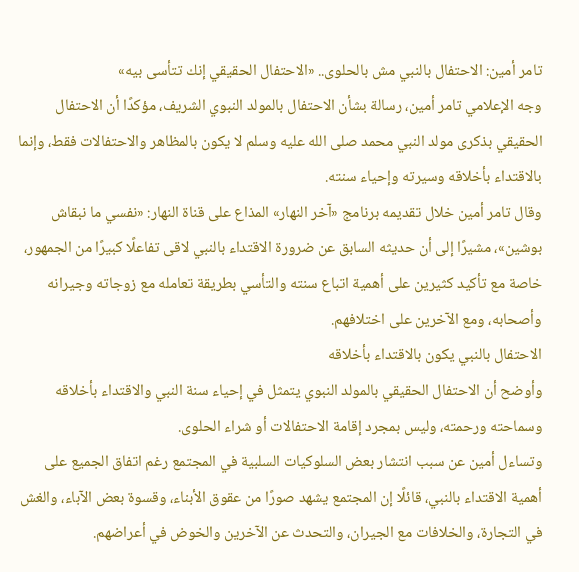تامر أمين: الاحتفال بالنبي مش بالحلوى.. «الاحتفال الحقيقي إنك تتأسى بيه»
وجه الإعلامي تامر أمين، رسالة بشأن الاحتفال بالمولد النبوي الشريف، مؤكدًا أن الاحتفال الحقيقي بذكرى مولد النبي محمد صلى الله عليه وسلم لا يكون بالمظاهر والاحتفالات فقط، وإنما بالاقتداء بأخلاقه وسيرته وإحياء سنته.
وقال تامر أمين خلال تقديمه برنامج «آخر النهار» المذاع على قناة النهار: «نفسي ما نبقاش بوشين»، مشيرًا إلى أن حديثه السابق عن ضرورة الاقتداء بالنبي لاقى تفاعلًا كبيرًا من الجمهور، خاصة مع تأكيد كثيرين على أهمية اتباع سنته والتأسي بطريقة تعامله مع زوجاته وجيرانه وأصحابه، ومع الآخرين على اختلافهم.
الاحتفال بالنبي يكون بالاقتداء بأخلاقه
وأوضح أن الاحتفال الحقيقي بالمولد النبوي يتمثل في إحياء سنة النبي والاقتداء بأخلاقه وسماحته ورحمته، وليس بمجرد إقامة الاحتفالات أو شراء الحلوى.
وتساءل أمين عن سبب انتشار بعض السلوكيات السلبية في المجتمع رغم اتفاق الجميع على أهمية الاقتداء بالنبي، قائلًا إن المجتمع يشهد صورًا من عقوق الأبناء، وقسوة بعض الآباء، والغش في التجارة، والخلافات مع الجيران، والتحدث عن الآخرين والخوض في أعراضهم.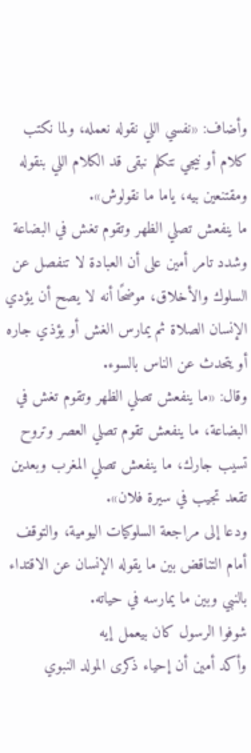وأضاف: «نفسي اللي نقوله نعمله، ولما نكتب كلام أو نيجي نتكلم نبقى قد الكلام اللي بنقوله ومقتنعين بيه، ياما ما نقولوش».
ما ينفعش تصلي الظهر وتقوم تغش في البضاعة
وشدد تامر أمين على أن العبادة لا تنفصل عن السلوك والأخلاق، موضحًا أنه لا يصح أن يؤدي الإنسان الصلاة ثم يمارس الغش أو يؤذي جاره أو يتحدث عن الناس بالسوء.
وقال: «ما ينفعش تصلي الظهر وتقوم تغش في البضاعة، ما ينفعش تقوم تصلي العصر وتروح تسيب جارك، ما ينفعش تصلي المغرب وبعدين تقعد تجيب في سيرة فلان».
ودعا إلى مراجعة السلوكيات اليومية، والتوقف أمام التناقض بين ما يقوله الإنسان عن الاقتداء بالنبي وبين ما يمارسه في حياته.
شوفوا الرسول كان بيعمل إيه
وأكد أمين أن إحياء ذكرى المولد النبوي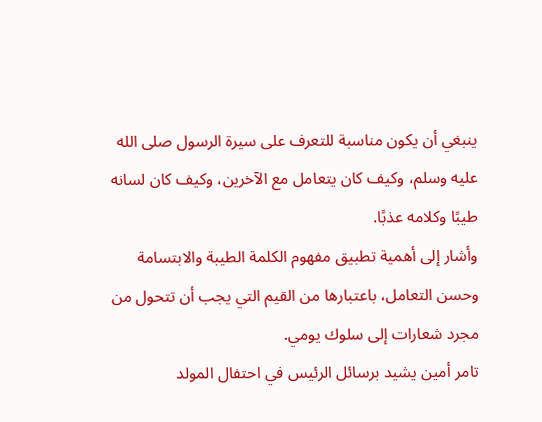ينبغي أن يكون مناسبة للتعرف على سيرة الرسول صلى الله عليه وسلم، وكيف كان يتعامل مع الآخرين، وكيف كان لسانه طيبًا وكلامه عذبًا.
وأشار إلى أهمية تطبيق مفهوم الكلمة الطيبة والابتسامة وحسن التعامل، باعتبارها من القيم التي يجب أن تتحول من مجرد شعارات إلى سلوك يومي.
تامر أمين يشيد برسائل الرئيس في احتفال المولد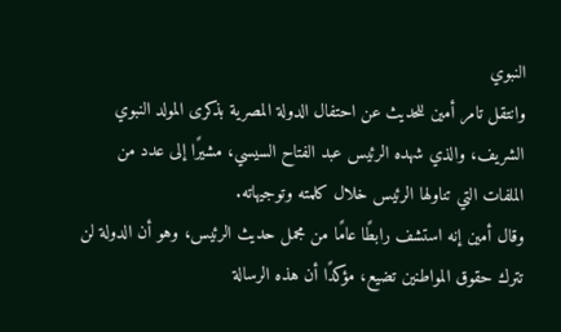النبوي
وانتقل تامر أمين للحديث عن احتفال الدولة المصرية بذكرى المولد النبوي الشريف، والذي شهده الرئيس عبد الفتاح السيسي، مشيرًا إلى عدد من الملفات التي تناولها الرئيس خلال كلمته وتوجيهاته.
وقال أمين إنه استشف رابطًا عامًا من مجمل حديث الرئيس، وهو أن الدولة لن تترك حقوق المواطنين تضيع، مؤكدًا أن هذه الرسالة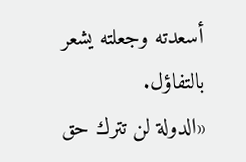أسعدته وجعلته يشعر بالتفاؤل.
«الدولة لن تترك حق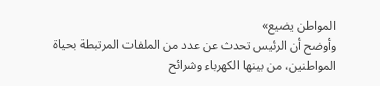المواطن يضيع»
وأوضح أن الرئيس تحدث عن عدد من الملفات المرتبطة بحياة المواطنين، من بينها الكهرباء وشرائح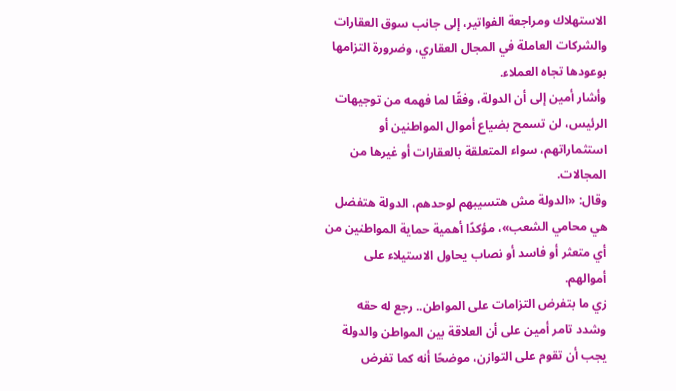الاستهلاك ومراجعة الفواتير، إلى جانب سوق العقارات والشركات العاملة في المجال العقاري، وضرورة التزامها بوعودها تجاه العملاء.
وأشار أمين إلى أن الدولة، وفقًا لما فهمه من توجيهات الرئيس، لن تسمح بضياع أموال المواطنين أو استثماراتهم، سواء المتعلقة بالعقارات أو غيرها من المجالات.
وقال: «الدولة مش هتسيبهم لوحدهم، الدولة هتفضل هي محامي الشعب»، مؤكدًا أهمية حماية المواطنين من أي متعثر أو فاسد أو نصاب يحاول الاستيلاء على أموالهم.
زي ما بتفرض التزامات على المواطن.. رجع له حقه
وشدد تامر أمين على أن العلاقة بين المواطن والدولة يجب أن تقوم على التوازن، موضحًا أنه كما تفرض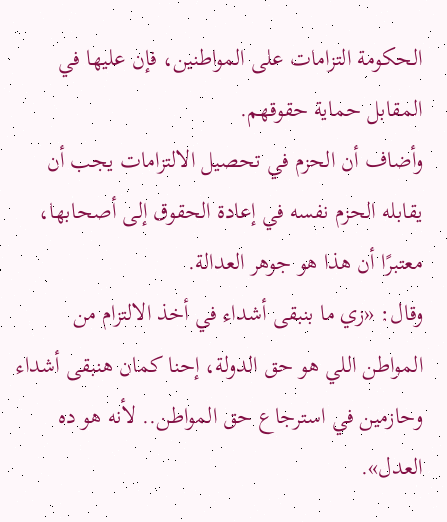الحكومة التزامات على المواطنين، فإن عليها في المقابل حماية حقوقهم.
وأضاف أن الحزم في تحصيل الالتزامات يجب أن يقابله الحزم نفسه في إعادة الحقوق إلى أصحابها، معتبرًا أن هذا هو جوهر العدالة.
وقال: «زي ما بنبقى أشداء في أخذ الالتزام من المواطن اللي هو حق الدولة، إحنا كمان هنبقى أشداء وحازمين في استرجاع حق المواطن.. لأنه هو ده العدل».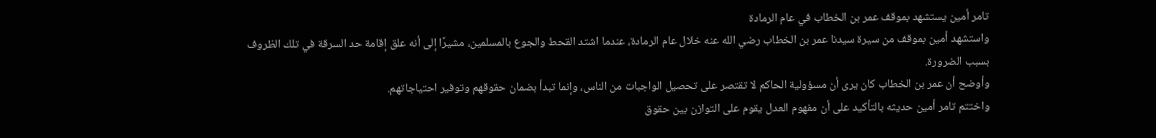تامر أمين يستشهد بموقف عمر بن الخطاب في عام الرمادة
واستشهد أمين بموقف من سيرة سيدنا عمر بن الخطاب رضي الله عنه خلال عام الرمادة، عندما اشتد القحط والجوع بالمسلمين، مشيرًا إلى أنه علق إقامة حد السرقة في تلك الظروف بسبب الضرورة.
وأوضح أن عمر بن الخطاب كان يرى أن مسؤولية الحاكم لا تقتصر على تحصيل الواجبات من الناس، وإنما تبدأ بضمان حقوقهم وتوفير احتياجاتهم.
واختتم تامر أمين حديثه بالتأكيد على أن مفهوم العدل يقوم على التوازن بين حقوق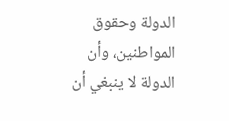الدولة وحقوق المواطنين، وأن الدولة لا ينبغي أن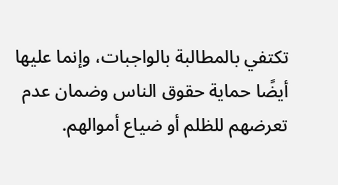تكتفي بالمطالبة بالواجبات، وإنما عليها أيضًا حماية حقوق الناس وضمان عدم تعرضهم للظلم أو ضياع أموالهم.